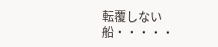転覆しない船・・・・・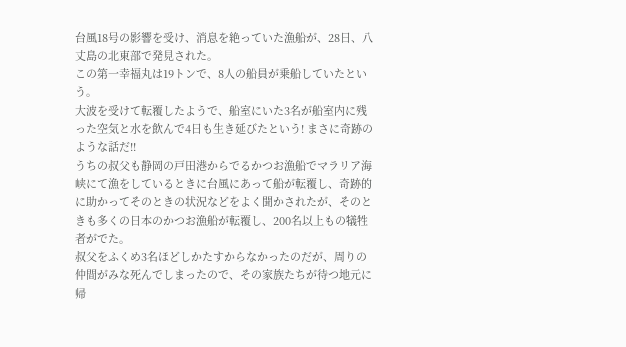台風18号の影響を受け、消息を絶っていた漁船が、28日、八丈島の北東部で発見された。
この第一幸福丸は19トンで、8人の船員が乗船していたという。
大波を受けて転覆したようで、船室にいた3名が船室内に残った空気と水を飲んで4日も生き延びたという! まさに奇跡のような話だ!!
うちの叔父も静岡の戸田港からでるかつお漁船でマラリア海峡にて漁をしているときに台風にあって船が転覆し、奇跡的に助かってそのときの状況などをよく聞かされたが、そのときも多くの日本のかつお漁船が転覆し、200名以上もの犠牲者がでた。
叔父をふくめ3名ほどしかたすからなかったのだが、周りの仲間がみな死んでしまったので、その家族たちが待つ地元に帰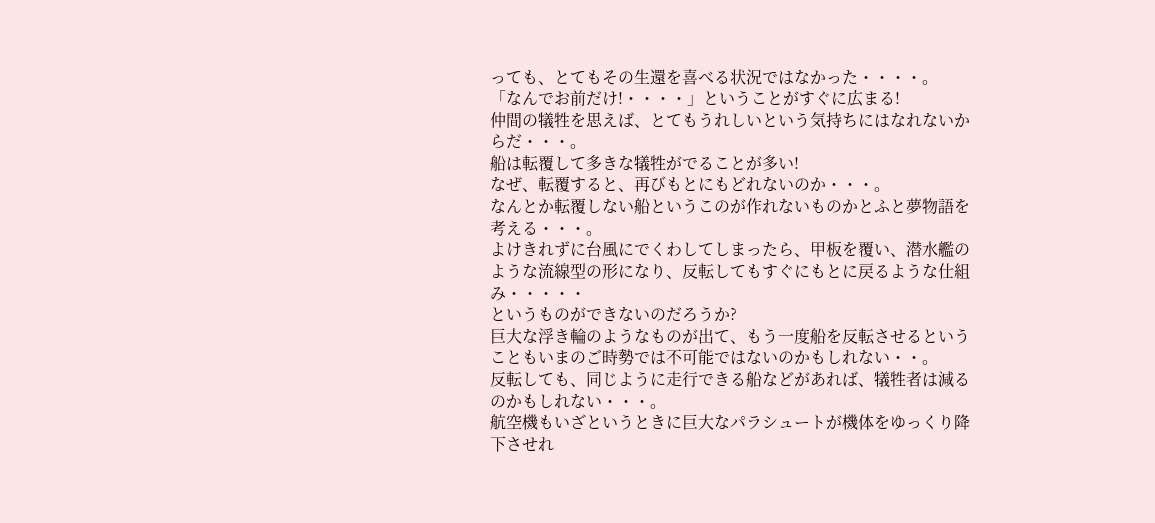っても、とてもその生還を喜べる状況ではなかった・・・・。
「なんでお前だけ!・・・・」ということがすぐに広まる!
仲間の犠牲を思えば、とてもうれしいという気持ちにはなれないからだ・・・。
船は転覆して多きな犠牲がでることが多い!
なぜ、転覆すると、再びもとにもどれないのか・・・。
なんとか転覆しない船というこのが作れないものかとふと夢物語を考える・・・。
よけきれずに台風にでくわしてしまったら、甲板を覆い、潜水艦のような流線型の形になり、反転してもすぐにもとに戻るような仕組み・・・・・
というものができないのだろうか?
巨大な浮き輪のようなものが出て、もう一度船を反転させるということもいまのご時勢では不可能ではないのかもしれない・・。
反転しても、同じように走行できる船などがあれば、犠牲者は減るのかもしれない・・・。
航空機もいざというときに巨大なパラシュートが機体をゆっくり降下させれ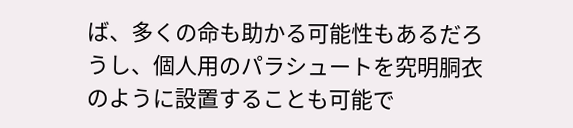ば、多くの命も助かる可能性もあるだろうし、個人用のパラシュートを究明胴衣のように設置することも可能で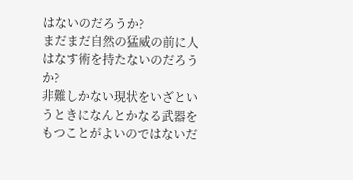はないのだろうか?
まだまだ自然の猛威の前に人はなす術を持たないのだろうか?
非難しかない現状をいざというときになんとかなる武器をもつことがよいのではないだ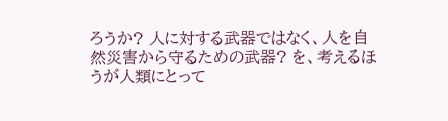ろうか? 人に対する武器ではなく、人を自然災害から守るための武器? を、考えるほうが人類にとって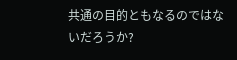共通の目的ともなるのではないだろうか?